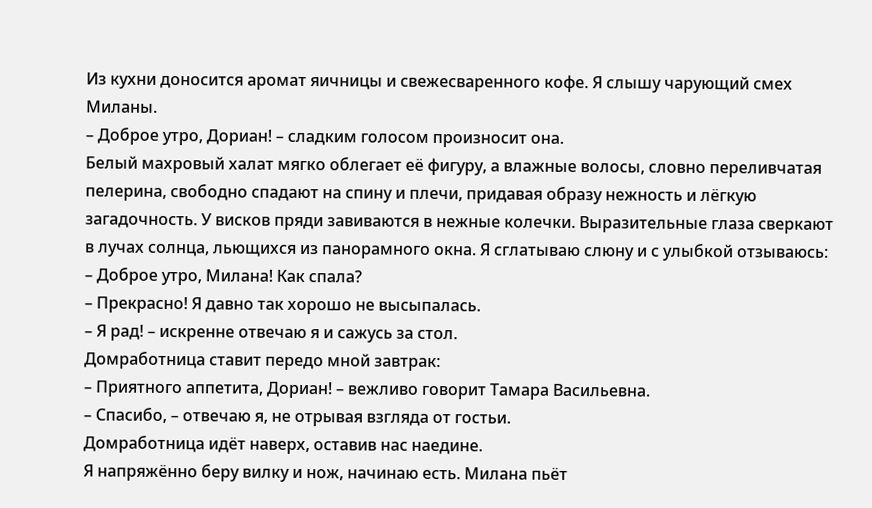Из кухни доносится аромат яичницы и свежесваренного кофе. Я слышу чарующий смех Миланы.
– Доброе утро, Дориан! – сладким голосом произносит она.
Белый махровый халат мягко облегает её фигуру, а влажные волосы, словно переливчатая пелерина, свободно спадают на спину и плечи, придавая образу нежность и лёгкую загадочность. У висков пряди завиваются в нежные колечки. Выразительные глаза сверкают в лучах солнца, льющихся из панорамного окна. Я сглатываю слюну и с улыбкой отзываюсь:
– Доброе утро, Милана! Как спала?
– Прекрасно! Я давно так хорошо не высыпалась.
– Я рад! – искренне отвечаю я и сажусь за стол.
Домработница ставит передо мной завтрак:
– Приятного аппетита, Дориан! – вежливо говорит Тамара Васильевна.
– Спасибо, – отвечаю я, не отрывая взгляда от гостьи.
Домработница идёт наверх, оставив нас наедине.
Я напряжённо беру вилку и нож, начинаю есть. Милана пьёт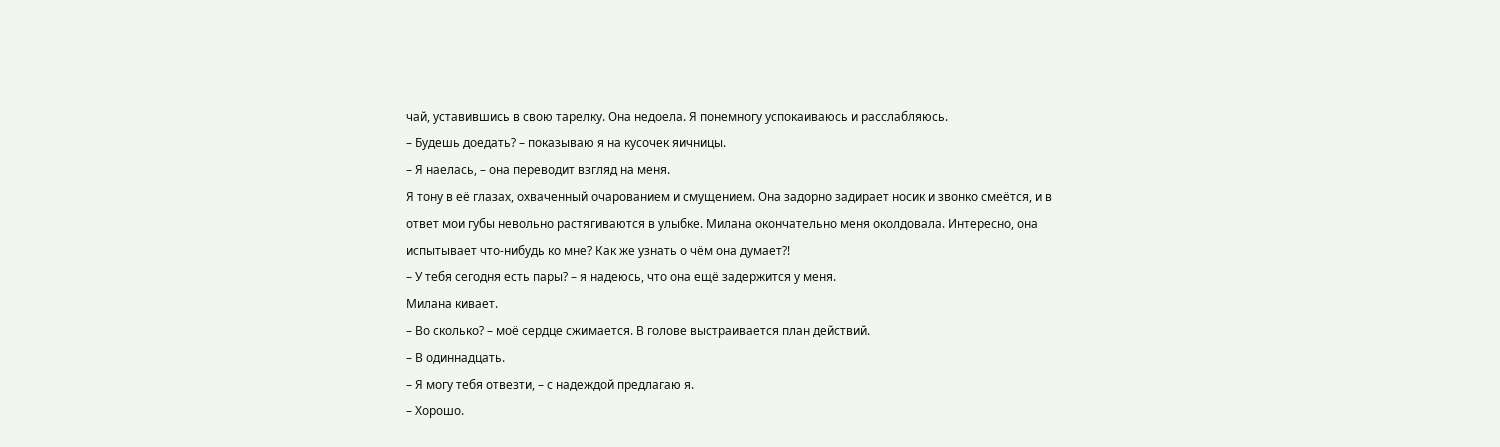чай, уставившись в свою тарелку. Она недоела. Я понемногу успокаиваюсь и расслабляюсь.
– Будешь доедать? – показываю я на кусочек яичницы.
– Я наелась, – она переводит взгляд на меня.
Я тону в её глазах, охваченный очарованием и смущением. Она задорно задирает носик и звонко смеётся, и в ответ мои губы невольно растягиваются в улыбке. Милана окончательно меня околдовала. Интересно, она испытывает что-нибудь ко мне? Как же узнать о чём она думает?!
– У тебя сегодня есть пары? – я надеюсь, что она ещё задержится у меня.
Милана кивает.
– Во сколько? – моё сердце сжимается. В голове выстраивается план действий.
– В одиннадцать.
– Я могу тебя отвезти, – с надеждой предлагаю я.
– Хорошо.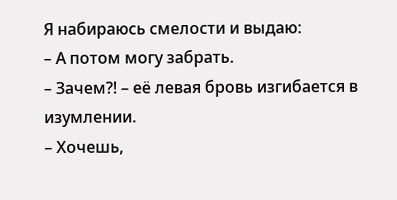Я набираюсь смелости и выдаю:
– А потом могу забрать.
– Зачем?! – её левая бровь изгибается в изумлении.
– Хочешь,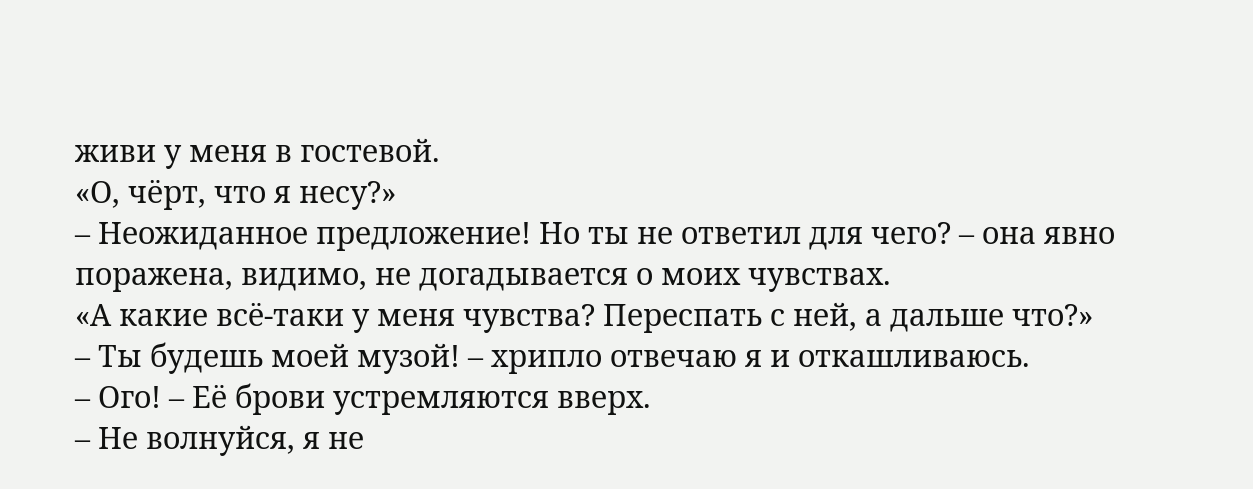живи у меня в гостевой.
«О, чёрт, что я несу?»
– Неожиданное предложение! Но ты не ответил для чего? – она явно поражена, видимо, не догадывается о моих чувствах.
«А какие всё-таки у меня чувства? Переспать с ней, а дальше что?»
– Ты будешь моей музой! – хрипло отвечаю я и откашливаюсь.
– Ого! – Её брови устремляются вверх.
– Не волнуйся, я не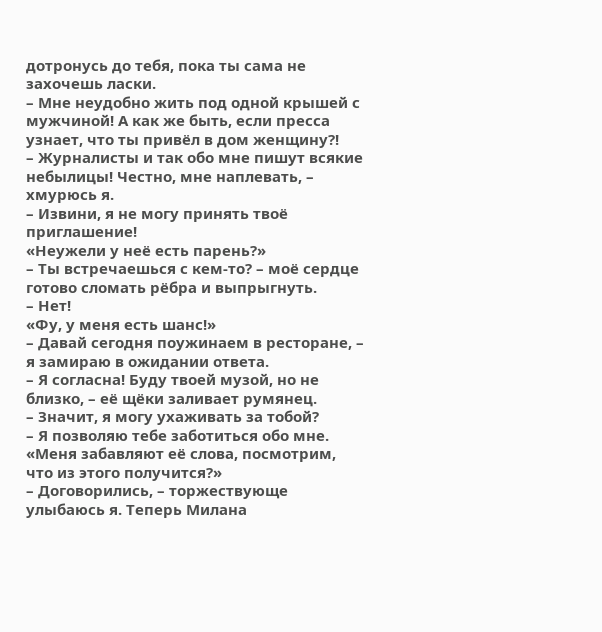дотронусь до тебя, пока ты сама не захочешь ласки.
– Мне неудобно жить под одной крышей с мужчиной! А как же быть, если пресса узнает, что ты привёл в дом женщину?!
– Журналисты и так обо мне пишут всякие небылицы! Честно, мне наплевать, – хмурюсь я.
– Извини, я не могу принять твоё приглашение!
«Неужели у неё есть парень?»
– Ты встречаешься с кем-то? – моё сердце готово сломать рёбра и выпрыгнуть.
– Нет!
«Фу, у меня есть шанс!»
– Давай сегодня поужинаем в ресторане, – я замираю в ожидании ответа.
– Я согласна! Буду твоей музой, но не близко, – её щёки заливает румянец.
– Значит, я могу ухаживать за тобой?
– Я позволяю тебе заботиться обо мне.
«Меня забавляют её слова, посмотрим, что из этого получится?»
– Договорились, – торжествующе улыбаюсь я. Теперь Милана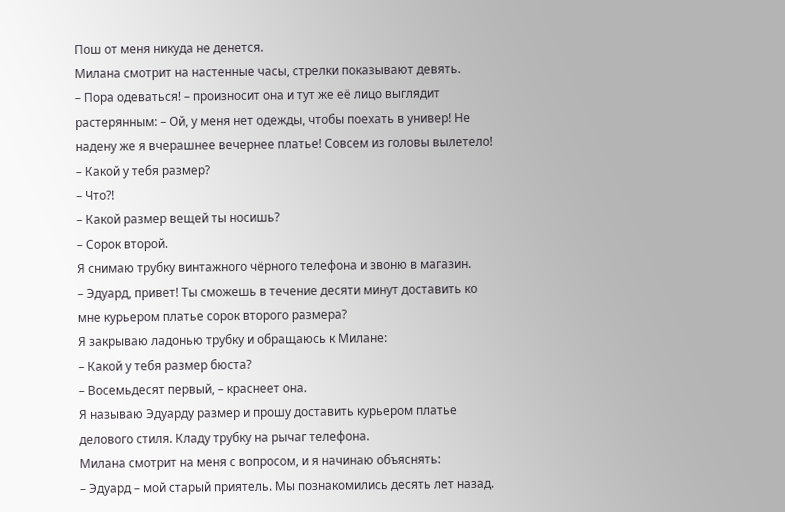Пош от меня никуда не денется.
Милана смотрит на настенные часы, стрелки показывают девять.
– Пора одеваться! – произносит она и тут же её лицо выглядит растерянным: – Ой, у меня нет одежды, чтобы поехать в универ! Не надену же я вчерашнее вечернее платье! Совсем из головы вылетело!
– Какой у тебя размер?
– Что?!
– Какой размер вещей ты носишь?
– Сорок второй.
Я снимаю трубку винтажного чёрного телефона и звоню в магазин.
– Эдуард, привет! Ты сможешь в течение десяти минут доставить ко мне курьером платье сорок второго размера?
Я закрываю ладонью трубку и обращаюсь к Милане:
– Какой у тебя размер бюста?
– Восемьдесят первый, – краснеет она.
Я называю Эдуарду размер и прошу доставить курьером платье делового стиля. Кладу трубку на рычаг телефона.
Милана смотрит на меня с вопросом, и я начинаю объяснять:
– Эдуард – мой старый приятель. Мы познакомились десять лет назад.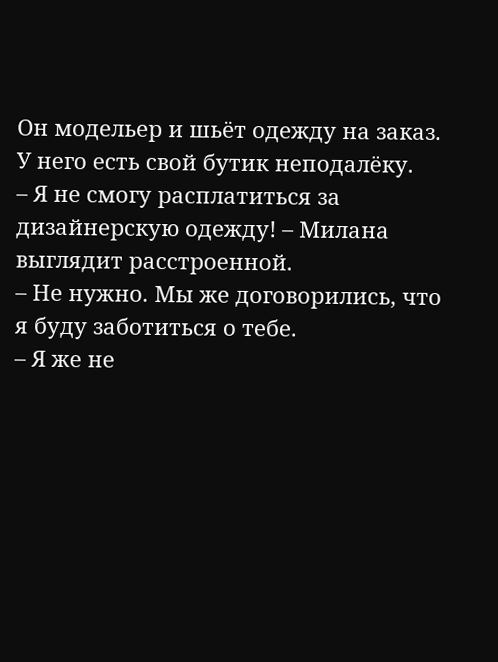Он модельер и шьёт одежду на заказ. У него есть свой бутик неподалёку.
– Я не смогу расплатиться за дизайнерскую одежду! – Милана выглядит расстроенной.
– Не нужно. Мы же договорились, что я буду заботиться о тебе.
– Я же не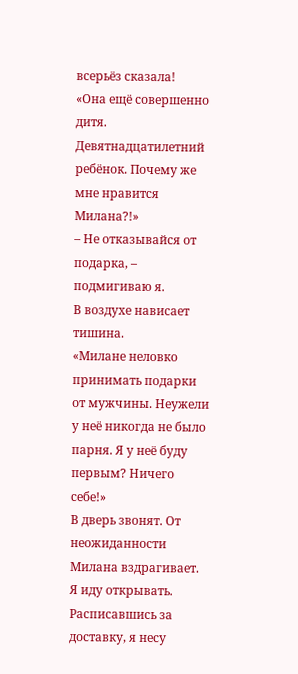всерьёз сказала!
«Она ещё совершенно дитя. Девятнадцатилетний ребёнок. Почему же мне нравится Милана?!»
– Не отказывайся от подарка, – подмигиваю я.
В воздухе нависает тишина.
«Милане неловко принимать подарки от мужчины. Неужели у неё никогда не было парня. Я у неё буду первым? Ничего себе!»
В дверь звонят. От неожиданности Милана вздрагивает. Я иду открывать. Расписавшись за доставку, я несу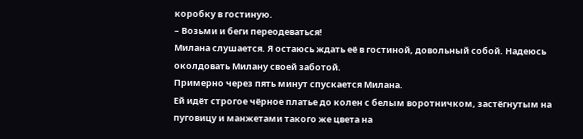коробку в гостиную.
– Возьми и беги переодеваться!
Милана слушается. Я остаюсь ждать её в гостиной, довольный собой. Надеюсь околдовать Милану своей заботой.
Примерно через пять минут спускается Милана.
Ей идёт строгое чёрное платье до колен с белым воротничком, застёгнутым на пуговицу и манжетами такого же цвета на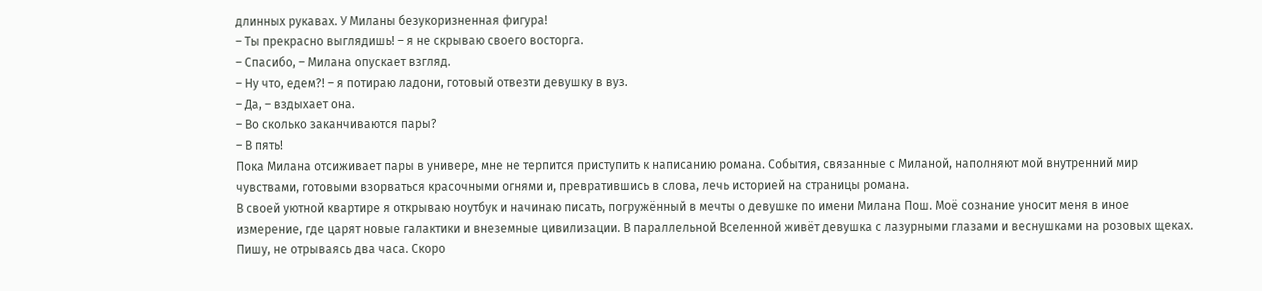длинных рукавах. У Миланы безукоризненная фигура!
– Ты прекрасно выглядишь! – я не скрываю своего восторга.
– Спасибо, – Милана опускает взгляд.
– Ну что, едем?! – я потираю ладони, готовый отвезти девушку в вуз.
– Да, – вздыхает она.
– Во сколько заканчиваются пары?
– В пять!
Пока Милана отсиживает пары в универе, мне не терпится приступить к написанию романа. События, связанные с Миланой, наполняют мой внутренний мир чувствами, готовыми взорваться красочными огнями и, превратившись в слова, лечь историей на страницы романа.
В своей уютной квартире я открываю ноутбук и начинаю писать, погружённый в мечты о девушке по имени Милана Пош. Моё сознание уносит меня в иное измерение, где царят новые галактики и внеземные цивилизации. В параллельной Вселенной живёт девушка с лазурными глазами и веснушками на розовых щеках.
Пишу, не отрываясь два часа. Скоро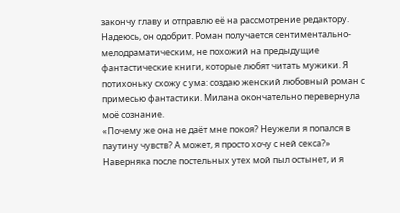закончу главу и отправлю её на рассмотрение редактору. Надеюсь, он одобрит. Роман получается сентиментально-мелодраматическим, не похожий на предыдущие фантастические книги, которые любят читать мужики. Я потихоньку схожу с ума: создаю женский любовный роман с примесью фантастики. Милана окончательно перевернула моё сознание.
«Почему же она не даёт мне покоя? Неужели я попался в паутину чувств? А может, я просто хочу с ней секса?»
Наверняка после постельных утех мой пыл остынет, и я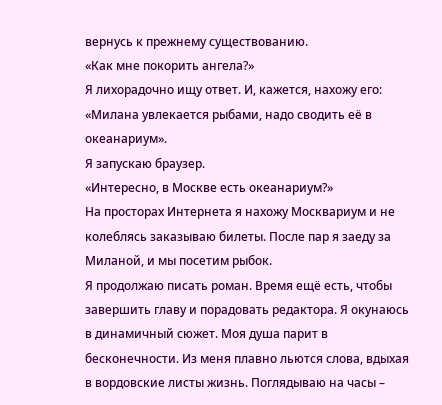вернусь к прежнему существованию.
«Как мне покорить ангела?»
Я лихорадочно ищу ответ. И, кажется, нахожу его:
«Милана увлекается рыбами, надо сводить её в океанариум».
Я запускаю браузер.
«Интересно, в Москве есть океанариум?»
На просторах Интернета я нахожу Москвариум и не колеблясь заказываю билеты. После пар я заеду за Миланой, и мы посетим рыбок.
Я продолжаю писать роман. Время ещё есть, чтобы завершить главу и порадовать редактора. Я окунаюсь в динамичный сюжет. Моя душа парит в бесконечности. Из меня плавно льются слова, вдыхая в вордовские листы жизнь. Поглядываю на часы –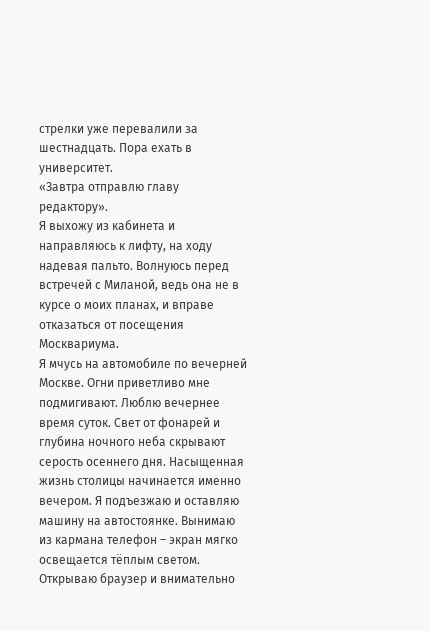стрелки уже перевалили за шестнадцать. Пора ехать в университет.
«Завтра отправлю главу редактору».
Я выхожу из кабинета и направляюсь к лифту, на ходу надевая пальто. Волнуюсь перед встречей с Миланой, ведь она не в курсе о моих планах, и вправе отказаться от посещения Москвариума.
Я мчусь на автомобиле по вечерней Москве. Огни приветливо мне подмигивают. Люблю вечернее время суток. Свет от фонарей и глубина ночного неба скрывают серость осеннего дня. Насыщенная жизнь столицы начинается именно вечером. Я подъезжаю и оставляю машину на автостоянке. Вынимаю из кармана телефон – экран мягко освещается тёплым светом. Открываю браузер и внимательно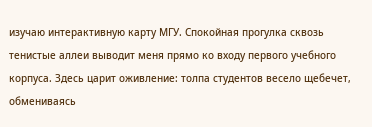изучаю интерактивную карту МГУ. Спокойная прогулка сквозь тенистые аллеи выводит меня прямо ко входу первого учебного корпуса. Здесь царит оживление: толпа студентов весело щебечет, обмениваясь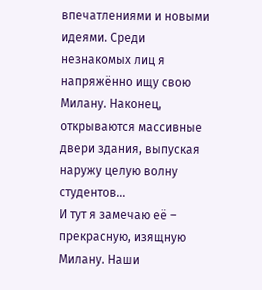впечатлениями и новыми идеями. Среди незнакомых лиц я напряжённо ищу свою Милану. Наконец, открываются массивные двери здания, выпуская наружу целую волну студентов…
И тут я замечаю её – прекрасную, изящную Милану. Наши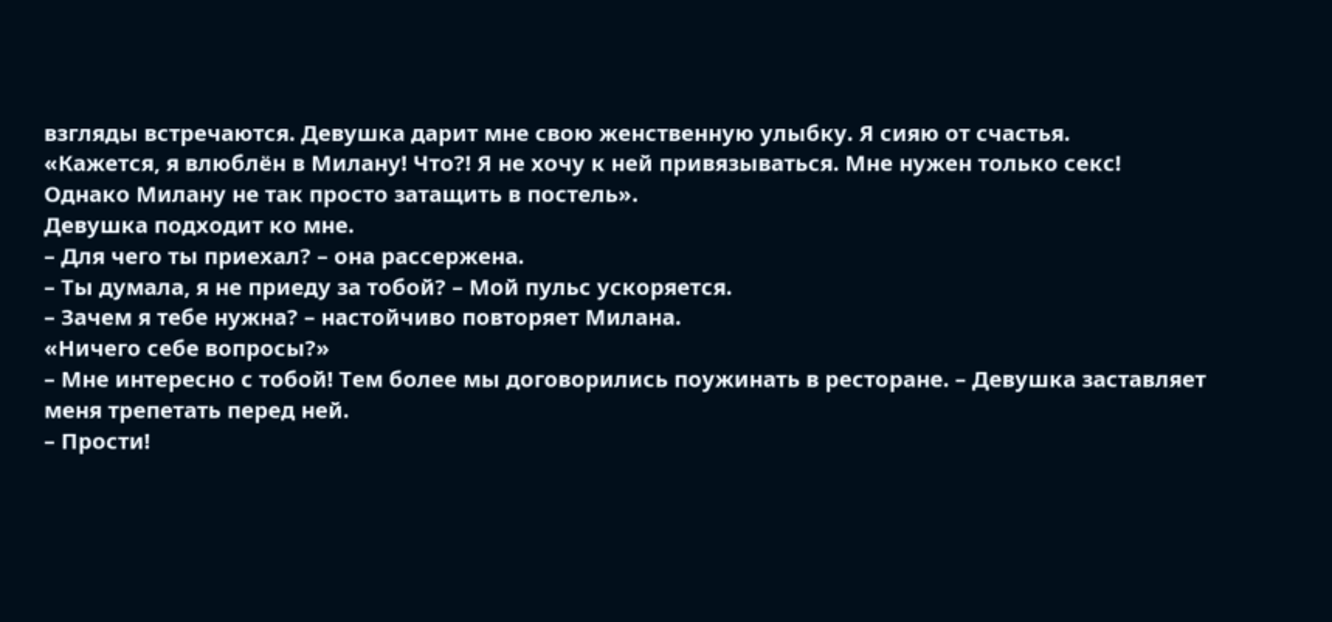взгляды встречаются. Девушка дарит мне свою женственную улыбку. Я сияю от счастья.
«Кажется, я влюблён в Милану! Что?! Я не хочу к ней привязываться. Мне нужен только секс! Однако Милану не так просто затащить в постель».
Девушка подходит ко мне.
– Для чего ты приехал? – она рассержена.
– Ты думала, я не приеду за тобой? – Мой пульс ускоряется.
– Зачем я тебе нужна? – настойчиво повторяет Милана.
«Ничего себе вопросы?»
– Мне интересно с тобой! Тем более мы договорились поужинать в ресторане. – Девушка заставляет меня трепетать перед ней.
– Прости!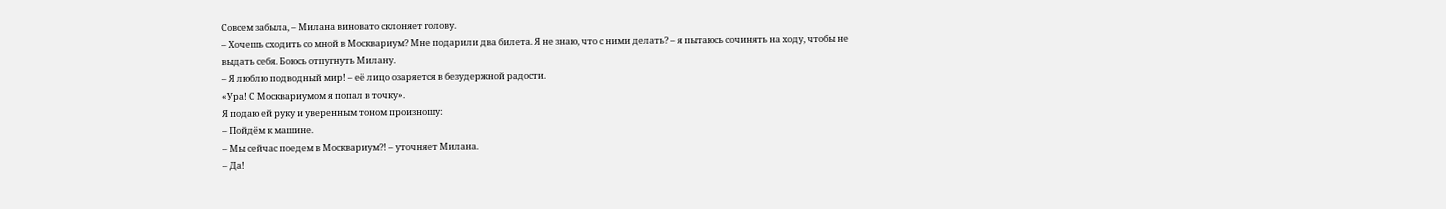Совсем забыла, – Милана виновато склоняет голову.
– Хочешь сходить со мной в Москвариум? Мне подарили два билета. Я не знаю, что с ними делать? – я пытаюсь сочинять на ходу, чтобы не выдать себя. Боюсь отпугнуть Милану.
– Я люблю подводный мир! – её лицо озаряется в безудержной радости.
«Ура! С Москвариумом я попал в точку».
Я подаю ей руку и уверенным тоном произношу:
– Пойдём к машине.
– Мы сейчас поедем в Москвариум?! – уточняет Милана.
– Да!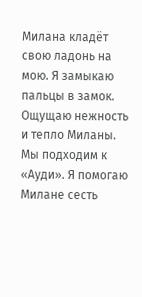Милана кладёт свою ладонь на мою. Я замыкаю пальцы в замок. Ощущаю нежность и тепло Миланы.
Мы подходим к «Ауди». Я помогаю Милане сесть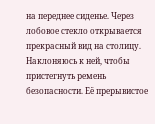на переднее сиденье. Через лобовое стекло открывается прекрасный вид на столицу. Наклоняюсь к ней, чтобы пристегнуть ремень безопасности. Её прерывистое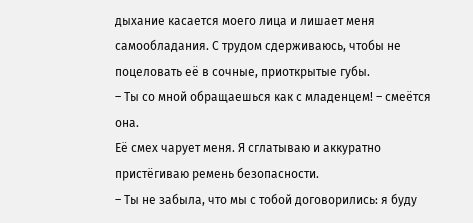дыхание касается моего лица и лишает меня самообладания. С трудом сдерживаюсь, чтобы не поцеловать её в сочные, приоткрытые губы.
– Ты со мной обращаешься как с младенцем! – смеётся она.
Её смех чарует меня. Я сглатываю и аккуратно пристёгиваю ремень безопасности.
– Ты не забыла, что мы с тобой договорились: я буду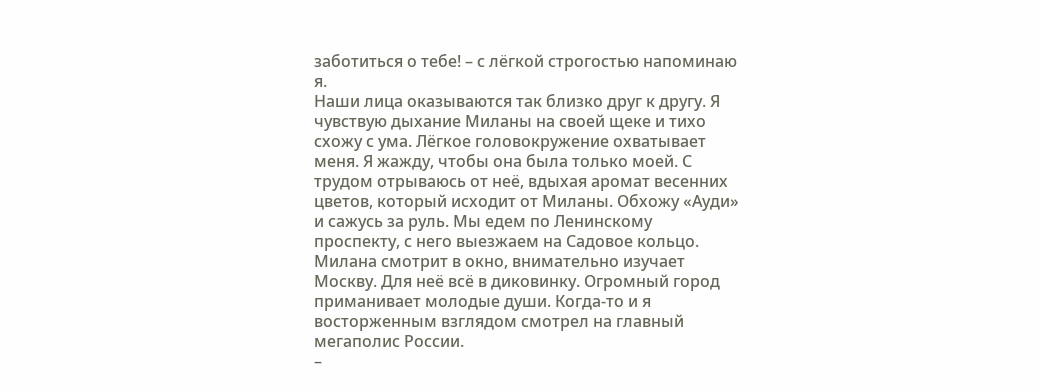заботиться о тебе! – с лёгкой строгостью напоминаю я.
Наши лица оказываются так близко друг к другу. Я чувствую дыхание Миланы на своей щеке и тихо схожу с ума. Лёгкое головокружение охватывает меня. Я жажду, чтобы она была только моей. С трудом отрываюсь от неё, вдыхая аромат весенних цветов, который исходит от Миланы. Обхожу «Ауди» и сажусь за руль. Мы едем по Ленинскому проспекту, с него выезжаем на Садовое кольцо. Милана смотрит в окно, внимательно изучает Москву. Для неё всё в диковинку. Огромный город приманивает молодые души. Когда-то и я восторженным взглядом смотрел на главный мегаполис России.
–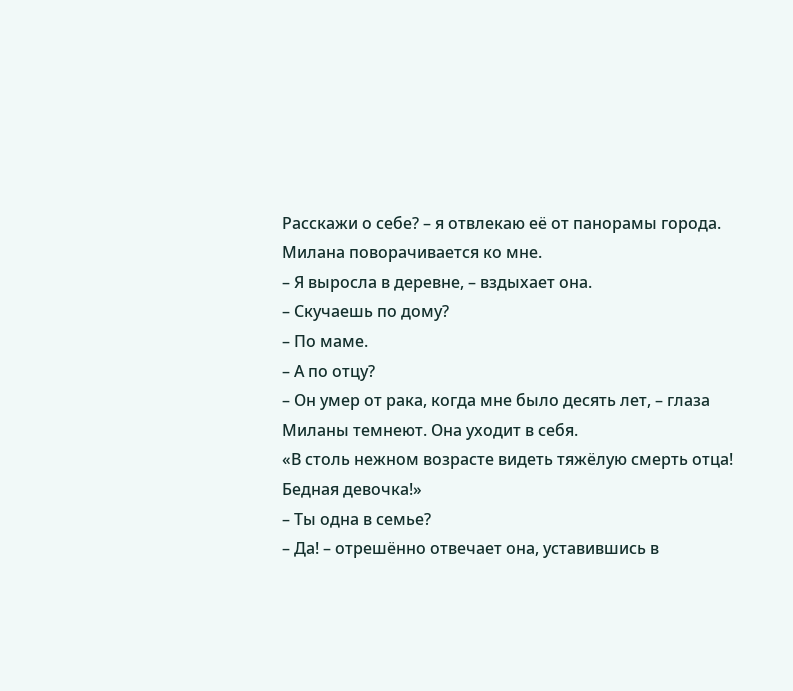Расскажи о себе? – я отвлекаю её от панорамы города.
Милана поворачивается ко мне.
– Я выросла в деревне, – вздыхает она.
– Скучаешь по дому?
– По маме.
– А по отцу?
– Он умер от рака, когда мне было десять лет, – глаза Миланы темнеют. Она уходит в себя.
«В столь нежном возрасте видеть тяжёлую смерть отца! Бедная девочка!»
– Ты одна в семье?
– Да! – отрешённо отвечает она, уставившись в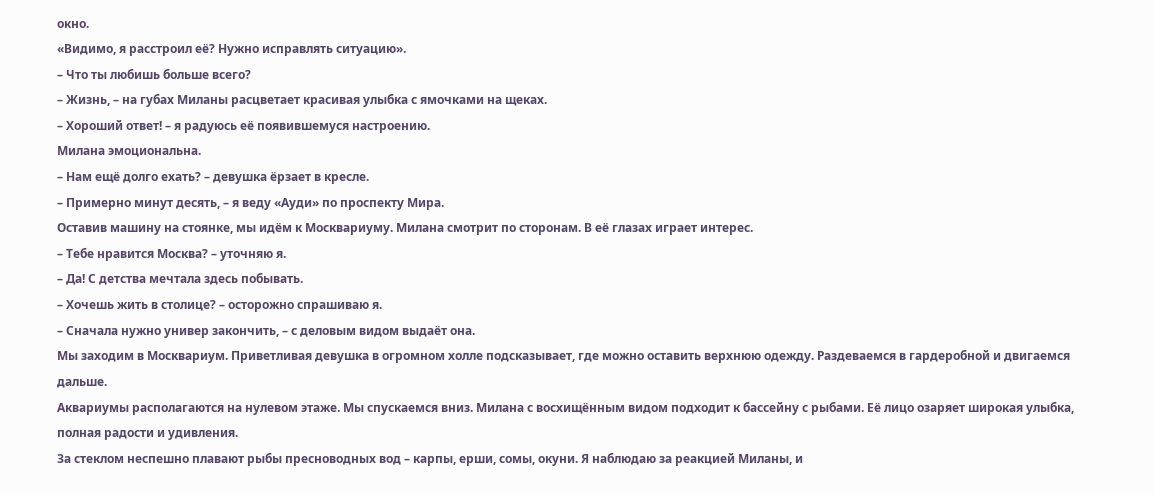окно.
«Видимо, я расстроил её? Нужно исправлять ситуацию».
– Что ты любишь больше всего?
– Жизнь, – на губах Миланы расцветает красивая улыбка с ямочками на щеках.
– Хороший ответ! – я радуюсь её появившемуся настроению.
Милана эмоциональна.
– Нам ещё долго ехать? – девушка ёрзает в кресле.
– Примерно минут десять, – я веду «Ауди» по проспекту Мира.
Оставив машину на стоянке, мы идём к Москвариуму. Милана смотрит по сторонам. В её глазах играет интерес.
– Тебе нравится Москва? – уточняю я.
– Да! С детства мечтала здесь побывать.
– Хочешь жить в столице? – осторожно спрашиваю я.
– Сначала нужно универ закончить, – с деловым видом выдаёт она.
Мы заходим в Москвариум. Приветливая девушка в огромном холле подсказывает, где можно оставить верхнюю одежду. Раздеваемся в гардеробной и двигаемся дальше.
Аквариумы располагаются на нулевом этаже. Мы спускаемся вниз. Милана с восхищённым видом подходит к бассейну с рыбами. Её лицо озаряет широкая улыбка, полная радости и удивления.
За стеклом неспешно плавают рыбы пресноводных вод – карпы, ерши, сомы, окуни. Я наблюдаю за реакцией Миланы, и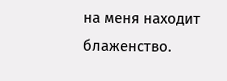на меня находит блаженство.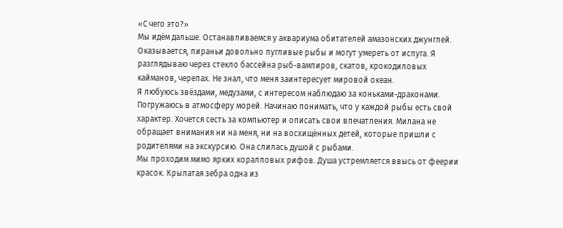«С чего это?»
Мы идём дальше. Останавливаемся у аквариума обитателей амазонских джунглей. Оказывается, пираньи довольно пугливые рыбы и могут умереть от испуга. Я разглядываю через стекло бассейна рыб-вампиров, скатов, крокодиловых кайманов, черепах. Не знал, что меня заинтересует мировой океан.
Я любуюсь звёздами, медузами, с интересом наблюдаю за коньками-драконами. Погружаюсь в атмосферу морей. Начинаю понимать, что у каждой рыбы есть свой характер. Хочется сесть за компьютер и описать свои впечатления. Милана не обращает внимания ни на меня, ни на восхищённых детей, которые пришли с родителями на экскурсию. Она слилась душой с рыбами.
Мы проходим мимо ярких коралловых рифов. Душа устремляется ввысь от феерии красок. Крылатая зебра одна из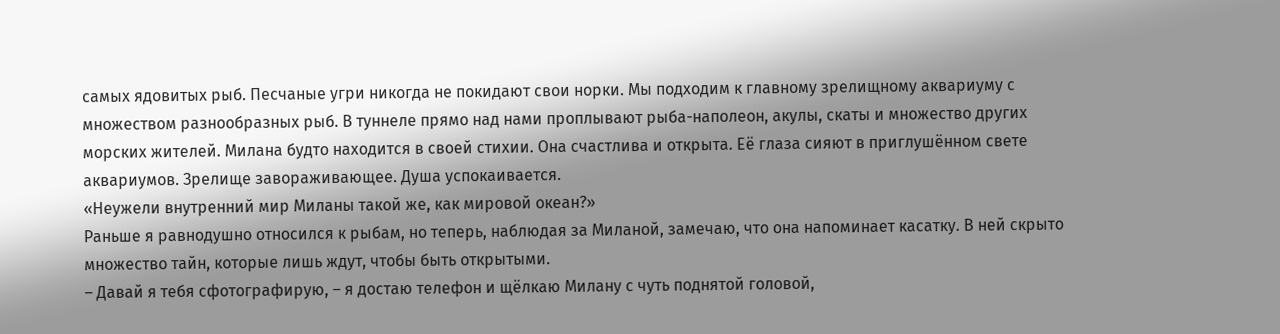самых ядовитых рыб. Песчаные угри никогда не покидают свои норки. Мы подходим к главному зрелищному аквариуму с множеством разнообразных рыб. В туннеле прямо над нами проплывают рыба-наполеон, акулы, скаты и множество других морских жителей. Милана будто находится в своей стихии. Она счастлива и открыта. Её глаза сияют в приглушённом свете аквариумов. Зрелище завораживающее. Душа успокаивается.
«Неужели внутренний мир Миланы такой же, как мировой океан?»
Раньше я равнодушно относился к рыбам, но теперь, наблюдая за Миланой, замечаю, что она напоминает касатку. В ней скрыто множество тайн, которые лишь ждут, чтобы быть открытыми.
– Давай я тебя сфотографирую, – я достаю телефон и щёлкаю Милану с чуть поднятой головой,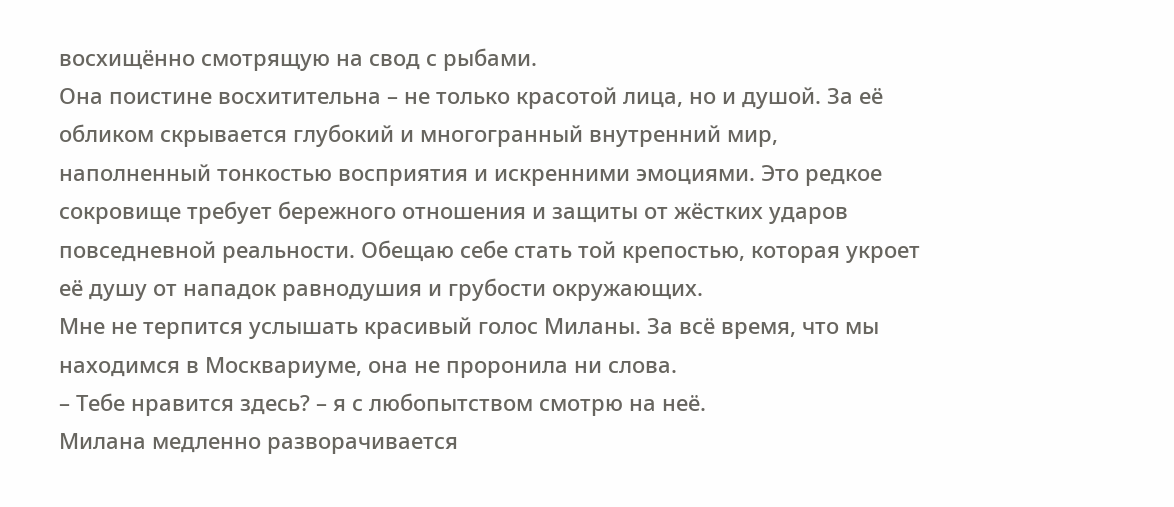восхищённо смотрящую на свод с рыбами.
Она поистине восхитительна – не только красотой лица, но и душой. За её обликом скрывается глубокий и многогранный внутренний мир, наполненный тонкостью восприятия и искренними эмоциями. Это редкое сокровище требует бережного отношения и защиты от жёстких ударов повседневной реальности. Обещаю себе стать той крепостью, которая укроет её душу от нападок равнодушия и грубости окружающих.
Мне не терпится услышать красивый голос Миланы. За всё время, что мы находимся в Москвариуме, она не проронила ни слова.
– Тебе нравится здесь? – я с любопытством смотрю на неё.
Милана медленно разворачивается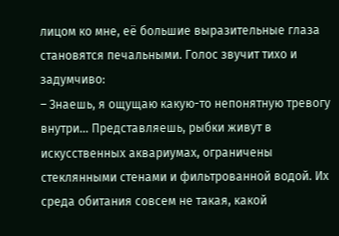лицом ко мне, её большие выразительные глаза становятся печальными. Голос звучит тихо и задумчиво:
– Знаешь, я ощущаю какую-то непонятную тревогу внутри… Представляешь, рыбки живут в искусственных аквариумах, ограничены стеклянными стенами и фильтрованной водой. Их среда обитания совсем не такая, какой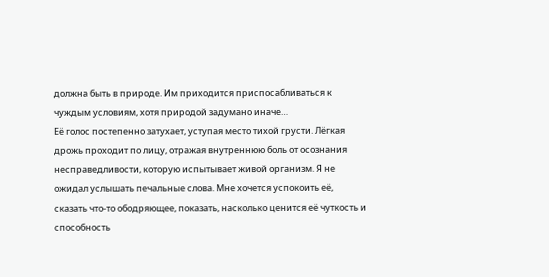должна быть в природе. Им приходится приспосабливаться к чуждым условиям, хотя природой задумано иначе…
Её голос постепенно затухает, уступая место тихой грусти. Лёгкая дрожь проходит по лицу, отражая внутреннюю боль от осознания несправедливости, которую испытывает живой организм. Я не ожидал услышать печальные слова. Мне хочется успокоить её, сказать что-то ободряющее, показать, насколько ценится её чуткость и способность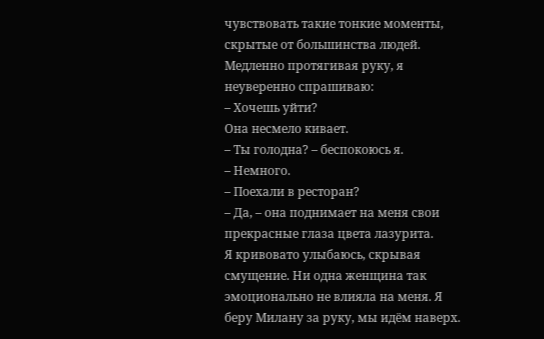чувствовать такие тонкие моменты, скрытые от большинства людей. Медленно протягивая руку, я неуверенно спрашиваю:
– Хочешь уйти?
Она несмело кивает.
– Ты голодна? – беспокоюсь я.
– Немного.
– Поехали в ресторан?
– Да, – она поднимает на меня свои прекрасные глаза цвета лазурита.
Я кривовато улыбаюсь, скрывая смущение. Ни одна женщина так эмоционально не влияла на меня. Я беру Милану за руку, мы идём наверх.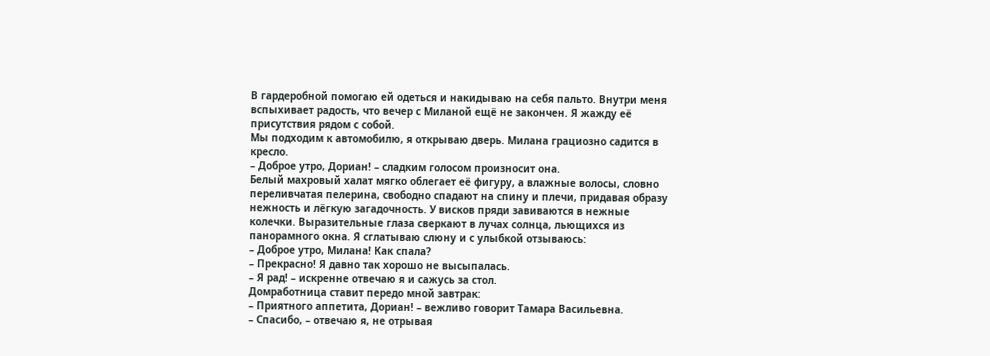В гардеробной помогаю ей одеться и накидываю на себя пальто. Внутри меня вспыхивает радость, что вечер с Миланой ещё не закончен. Я жажду её присутствия рядом с собой.
Мы подходим к автомобилю, я открываю дверь. Милана грациозно садится в кресло.
– Доброе утро, Дориан! – сладким голосом произносит она.
Белый махровый халат мягко облегает её фигуру, а влажные волосы, словно переливчатая пелерина, свободно спадают на спину и плечи, придавая образу нежность и лёгкую загадочность. У висков пряди завиваются в нежные колечки. Выразительные глаза сверкают в лучах солнца, льющихся из панорамного окна. Я сглатываю слюну и с улыбкой отзываюсь:
– Доброе утро, Милана! Как спала?
– Прекрасно! Я давно так хорошо не высыпалась.
– Я рад! – искренне отвечаю я и сажусь за стол.
Домработница ставит передо мной завтрак:
– Приятного аппетита, Дориан! – вежливо говорит Тамара Васильевна.
– Спасибо, – отвечаю я, не отрывая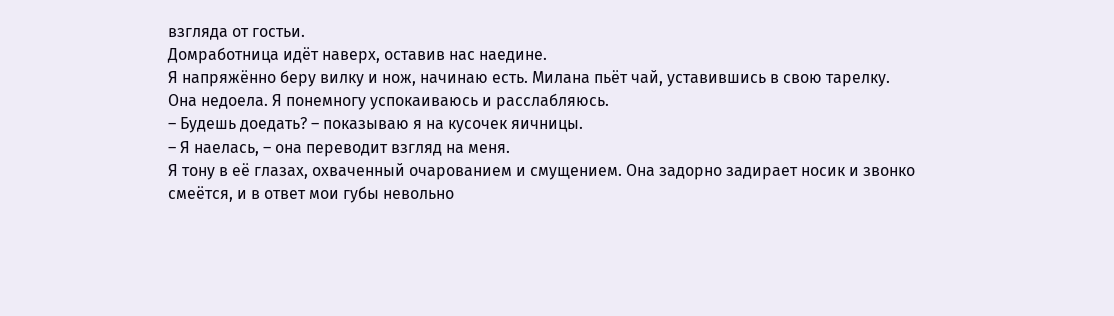взгляда от гостьи.
Домработница идёт наверх, оставив нас наедине.
Я напряжённо беру вилку и нож, начинаю есть. Милана пьёт чай, уставившись в свою тарелку. Она недоела. Я понемногу успокаиваюсь и расслабляюсь.
– Будешь доедать? – показываю я на кусочек яичницы.
– Я наелась, – она переводит взгляд на меня.
Я тону в её глазах, охваченный очарованием и смущением. Она задорно задирает носик и звонко смеётся, и в ответ мои губы невольно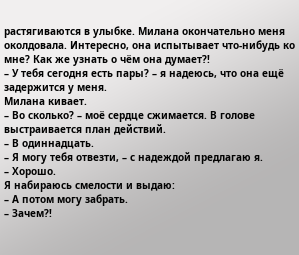растягиваются в улыбке. Милана окончательно меня околдовала. Интересно, она испытывает что-нибудь ко мне? Как же узнать о чём она думает?!
– У тебя сегодня есть пары? – я надеюсь, что она ещё задержится у меня.
Милана кивает.
– Во сколько? – моё сердце сжимается. В голове выстраивается план действий.
– В одиннадцать.
– Я могу тебя отвезти, – с надеждой предлагаю я.
– Хорошо.
Я набираюсь смелости и выдаю:
– А потом могу забрать.
– Зачем?!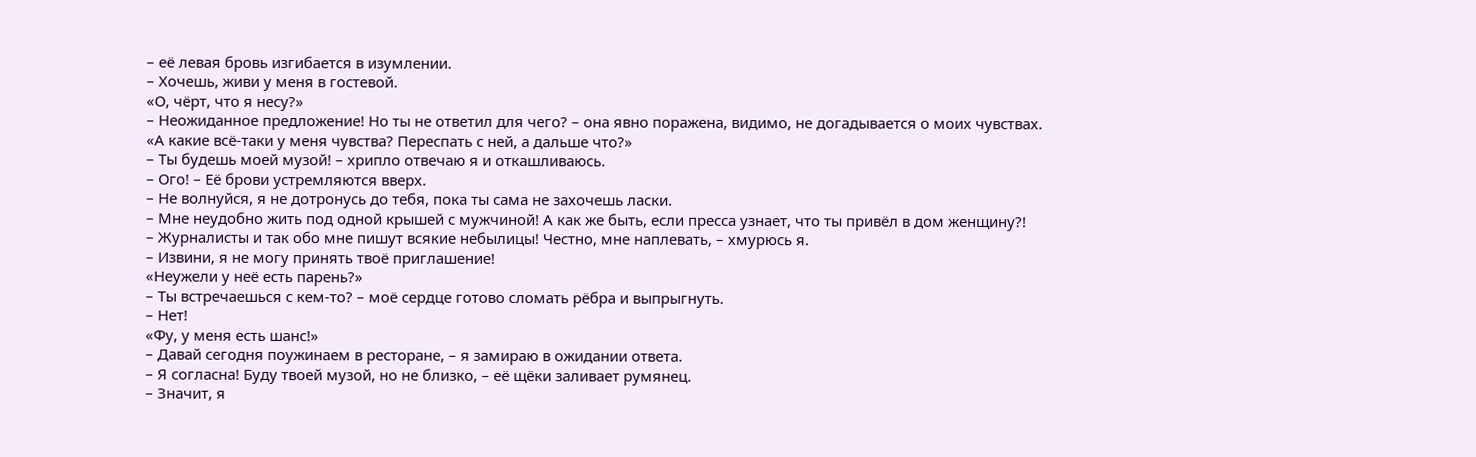– её левая бровь изгибается в изумлении.
– Хочешь, живи у меня в гостевой.
«О, чёрт, что я несу?»
– Неожиданное предложение! Но ты не ответил для чего? – она явно поражена, видимо, не догадывается о моих чувствах.
«А какие всё-таки у меня чувства? Переспать с ней, а дальше что?»
– Ты будешь моей музой! – хрипло отвечаю я и откашливаюсь.
– Ого! – Её брови устремляются вверх.
– Не волнуйся, я не дотронусь до тебя, пока ты сама не захочешь ласки.
– Мне неудобно жить под одной крышей с мужчиной! А как же быть, если пресса узнает, что ты привёл в дом женщину?!
– Журналисты и так обо мне пишут всякие небылицы! Честно, мне наплевать, – хмурюсь я.
– Извини, я не могу принять твоё приглашение!
«Неужели у неё есть парень?»
– Ты встречаешься с кем-то? – моё сердце готово сломать рёбра и выпрыгнуть.
– Нет!
«Фу, у меня есть шанс!»
– Давай сегодня поужинаем в ресторане, – я замираю в ожидании ответа.
– Я согласна! Буду твоей музой, но не близко, – её щёки заливает румянец.
– Значит, я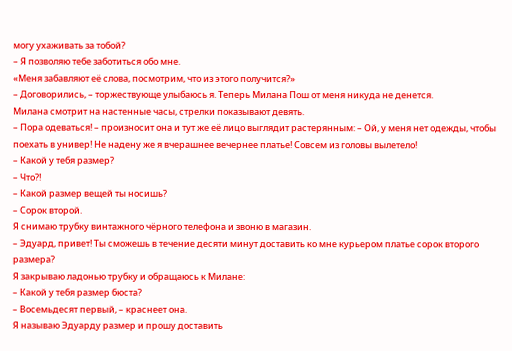могу ухаживать за тобой?
– Я позволяю тебе заботиться обо мне.
«Меня забавляют её слова, посмотрим, что из этого получится?»
– Договорились, – торжествующе улыбаюсь я. Теперь Милана Пош от меня никуда не денется.
Милана смотрит на настенные часы, стрелки показывают девять.
– Пора одеваться! – произносит она и тут же её лицо выглядит растерянным: – Ой, у меня нет одежды, чтобы поехать в универ! Не надену же я вчерашнее вечернее платье! Совсем из головы вылетело!
– Какой у тебя размер?
– Что?!
– Какой размер вещей ты носишь?
– Сорок второй.
Я снимаю трубку винтажного чёрного телефона и звоню в магазин.
– Эдуард, привет! Ты сможешь в течение десяти минут доставить ко мне курьером платье сорок второго размера?
Я закрываю ладонью трубку и обращаюсь к Милане:
– Какой у тебя размер бюста?
– Восемьдесят первый, – краснеет она.
Я называю Эдуарду размер и прошу доставить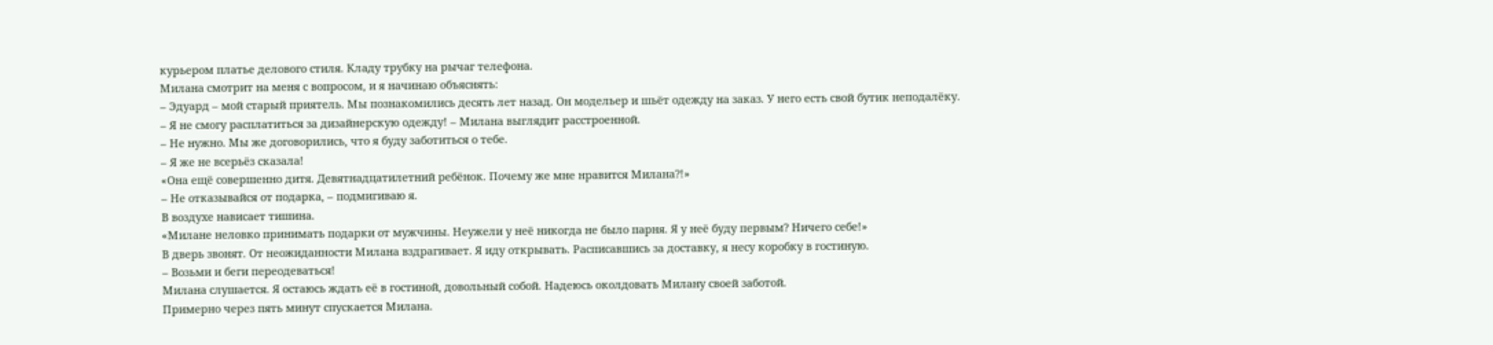курьером платье делового стиля. Кладу трубку на рычаг телефона.
Милана смотрит на меня с вопросом, и я начинаю объяснять:
– Эдуард – мой старый приятель. Мы познакомились десять лет назад. Он модельер и шьёт одежду на заказ. У него есть свой бутик неподалёку.
– Я не смогу расплатиться за дизайнерскую одежду! – Милана выглядит расстроенной.
– Не нужно. Мы же договорились, что я буду заботиться о тебе.
– Я же не всерьёз сказала!
«Она ещё совершенно дитя. Девятнадцатилетний ребёнок. Почему же мне нравится Милана?!»
– Не отказывайся от подарка, – подмигиваю я.
В воздухе нависает тишина.
«Милане неловко принимать подарки от мужчины. Неужели у неё никогда не было парня. Я у неё буду первым? Ничего себе!»
В дверь звонят. От неожиданности Милана вздрагивает. Я иду открывать. Расписавшись за доставку, я несу коробку в гостиную.
– Возьми и беги переодеваться!
Милана слушается. Я остаюсь ждать её в гостиной, довольный собой. Надеюсь околдовать Милану своей заботой.
Примерно через пять минут спускается Милана.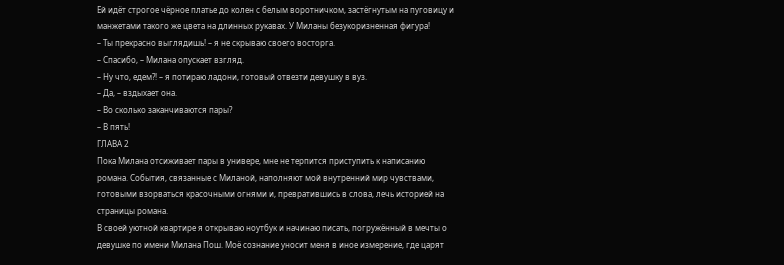Ей идёт строгое чёрное платье до колен с белым воротничком, застёгнутым на пуговицу и манжетами такого же цвета на длинных рукавах. У Миланы безукоризненная фигура!
– Ты прекрасно выглядишь! – я не скрываю своего восторга.
– Спасибо, – Милана опускает взгляд.
– Ну что, едем?! – я потираю ладони, готовый отвезти девушку в вуз.
– Да, – вздыхает она.
– Во сколько заканчиваются пары?
– В пять!
ГЛАВА 2
Пока Милана отсиживает пары в универе, мне не терпится приступить к написанию романа. События, связанные с Миланой, наполняют мой внутренний мир чувствами, готовыми взорваться красочными огнями и, превратившись в слова, лечь историей на страницы романа.
В своей уютной квартире я открываю ноутбук и начинаю писать, погружённый в мечты о девушке по имени Милана Пош. Моё сознание уносит меня в иное измерение, где царят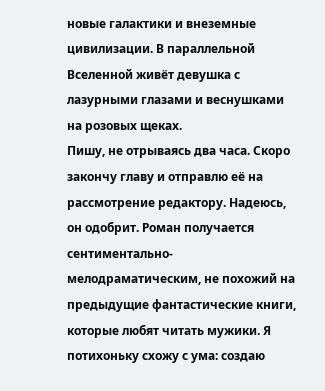новые галактики и внеземные цивилизации. В параллельной Вселенной живёт девушка с лазурными глазами и веснушками на розовых щеках.
Пишу, не отрываясь два часа. Скоро закончу главу и отправлю её на рассмотрение редактору. Надеюсь, он одобрит. Роман получается сентиментально-мелодраматическим, не похожий на предыдущие фантастические книги, которые любят читать мужики. Я потихоньку схожу с ума: создаю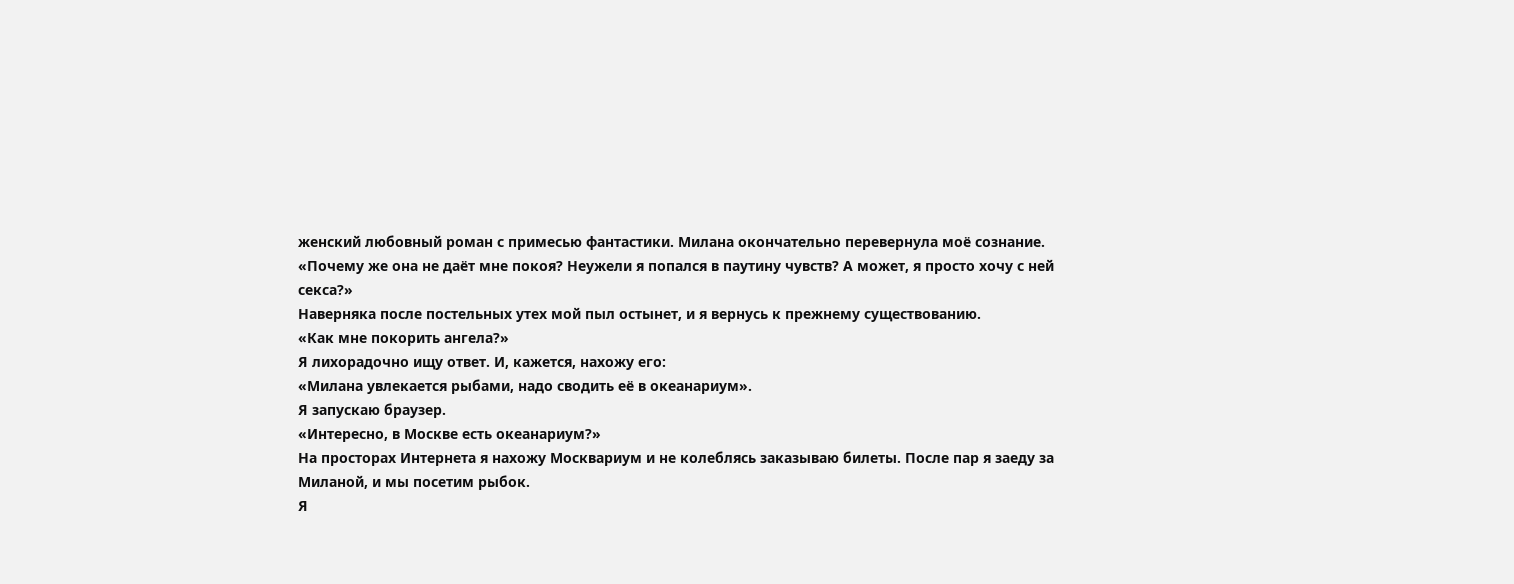женский любовный роман с примесью фантастики. Милана окончательно перевернула моё сознание.
«Почему же она не даёт мне покоя? Неужели я попался в паутину чувств? А может, я просто хочу с ней секса?»
Наверняка после постельных утех мой пыл остынет, и я вернусь к прежнему существованию.
«Как мне покорить ангела?»
Я лихорадочно ищу ответ. И, кажется, нахожу его:
«Милана увлекается рыбами, надо сводить её в океанариум».
Я запускаю браузер.
«Интересно, в Москве есть океанариум?»
На просторах Интернета я нахожу Москвариум и не колеблясь заказываю билеты. После пар я заеду за Миланой, и мы посетим рыбок.
Я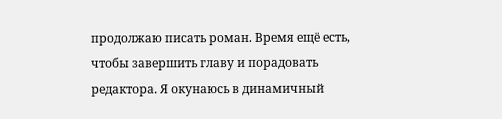продолжаю писать роман. Время ещё есть, чтобы завершить главу и порадовать редактора. Я окунаюсь в динамичный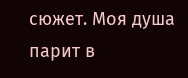сюжет. Моя душа парит в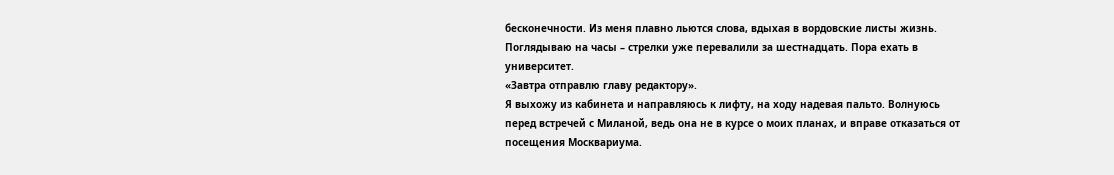бесконечности. Из меня плавно льются слова, вдыхая в вордовские листы жизнь. Поглядываю на часы – стрелки уже перевалили за шестнадцать. Пора ехать в университет.
«Завтра отправлю главу редактору».
Я выхожу из кабинета и направляюсь к лифту, на ходу надевая пальто. Волнуюсь перед встречей с Миланой, ведь она не в курсе о моих планах, и вправе отказаться от посещения Москвариума.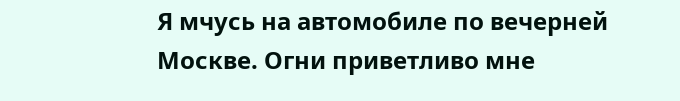Я мчусь на автомобиле по вечерней Москве. Огни приветливо мне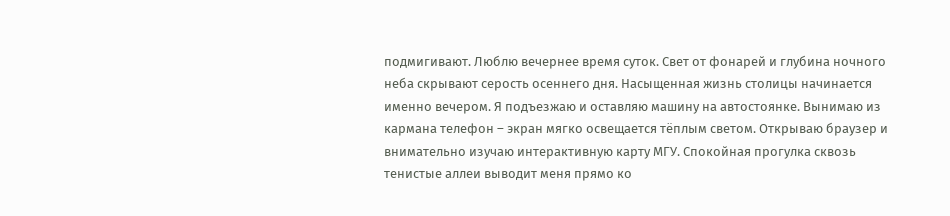подмигивают. Люблю вечернее время суток. Свет от фонарей и глубина ночного неба скрывают серость осеннего дня. Насыщенная жизнь столицы начинается именно вечером. Я подъезжаю и оставляю машину на автостоянке. Вынимаю из кармана телефон – экран мягко освещается тёплым светом. Открываю браузер и внимательно изучаю интерактивную карту МГУ. Спокойная прогулка сквозь тенистые аллеи выводит меня прямо ко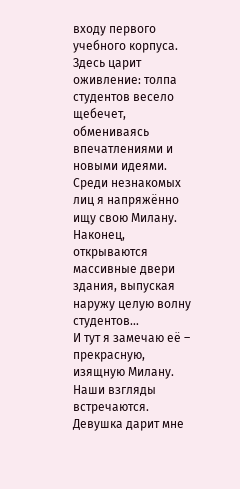входу первого учебного корпуса. Здесь царит оживление: толпа студентов весело щебечет, обмениваясь впечатлениями и новыми идеями. Среди незнакомых лиц я напряжённо ищу свою Милану. Наконец, открываются массивные двери здания, выпуская наружу целую волну студентов…
И тут я замечаю её – прекрасную, изящную Милану. Наши взгляды встречаются. Девушка дарит мне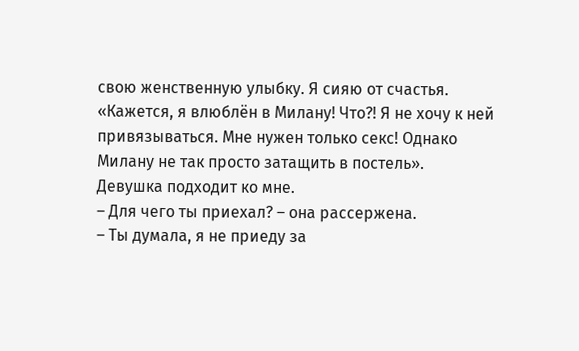свою женственную улыбку. Я сияю от счастья.
«Кажется, я влюблён в Милану! Что?! Я не хочу к ней привязываться. Мне нужен только секс! Однако Милану не так просто затащить в постель».
Девушка подходит ко мне.
– Для чего ты приехал? – она рассержена.
– Ты думала, я не приеду за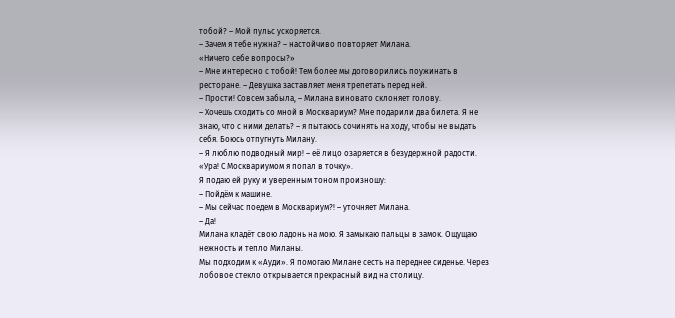тобой? – Мой пульс ускоряется.
– Зачем я тебе нужна? – настойчиво повторяет Милана.
«Ничего себе вопросы?»
– Мне интересно с тобой! Тем более мы договорились поужинать в ресторане. – Девушка заставляет меня трепетать перед ней.
– Прости! Совсем забыла, – Милана виновато склоняет голову.
– Хочешь сходить со мной в Москвариум? Мне подарили два билета. Я не знаю, что с ними делать? – я пытаюсь сочинять на ходу, чтобы не выдать себя. Боюсь отпугнуть Милану.
– Я люблю подводный мир! – её лицо озаряется в безудержной радости.
«Ура! С Москвариумом я попал в точку».
Я подаю ей руку и уверенным тоном произношу:
– Пойдём к машине.
– Мы сейчас поедем в Москвариум?! – уточняет Милана.
– Да!
Милана кладёт свою ладонь на мою. Я замыкаю пальцы в замок. Ощущаю нежность и тепло Миланы.
Мы подходим к «Ауди». Я помогаю Милане сесть на переднее сиденье. Через лобовое стекло открывается прекрасный вид на столицу.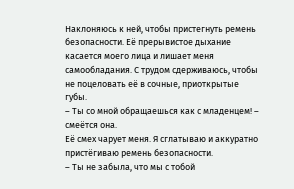Наклоняюсь к ней, чтобы пристегнуть ремень безопасности. Её прерывистое дыхание касается моего лица и лишает меня самообладания. С трудом сдерживаюсь, чтобы не поцеловать её в сочные, приоткрытые губы.
– Ты со мной обращаешься как с младенцем! – смеётся она.
Её смех чарует меня. Я сглатываю и аккуратно пристёгиваю ремень безопасности.
– Ты не забыла, что мы с тобой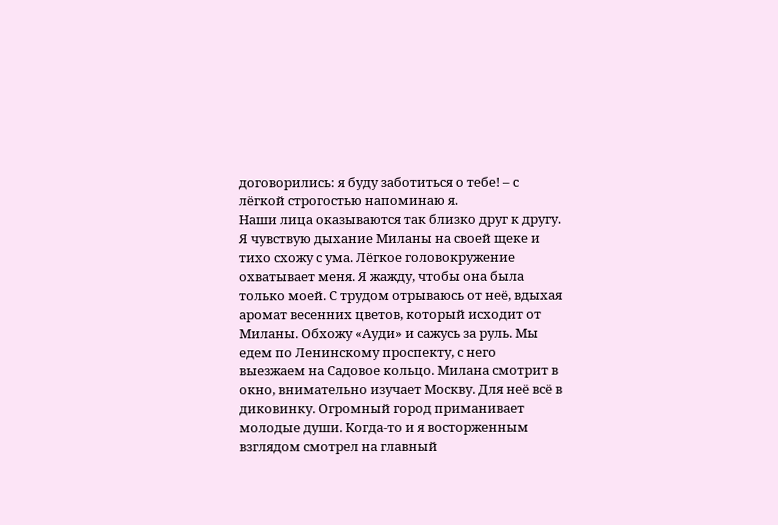договорились: я буду заботиться о тебе! – с лёгкой строгостью напоминаю я.
Наши лица оказываются так близко друг к другу. Я чувствую дыхание Миланы на своей щеке и тихо схожу с ума. Лёгкое головокружение охватывает меня. Я жажду, чтобы она была только моей. С трудом отрываюсь от неё, вдыхая аромат весенних цветов, который исходит от Миланы. Обхожу «Ауди» и сажусь за руль. Мы едем по Ленинскому проспекту, с него выезжаем на Садовое кольцо. Милана смотрит в окно, внимательно изучает Москву. Для неё всё в диковинку. Огромный город приманивает молодые души. Когда-то и я восторженным взглядом смотрел на главный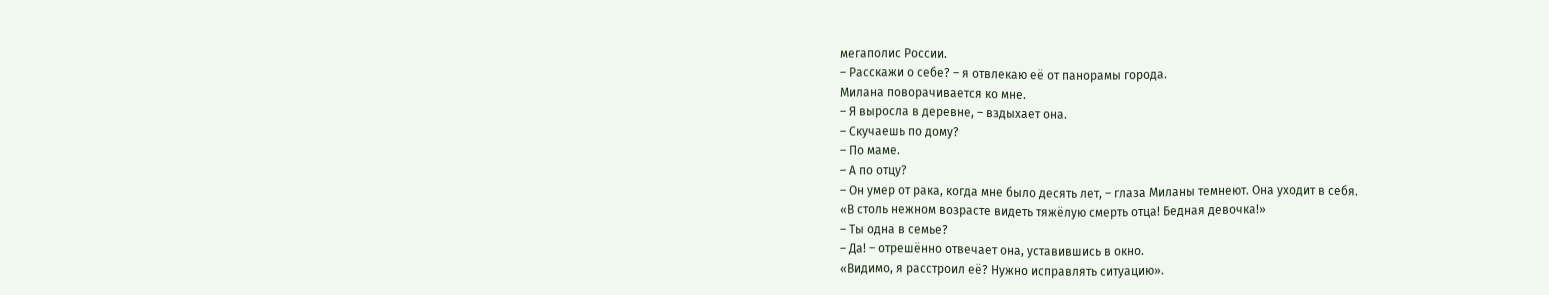мегаполис России.
– Расскажи о себе? – я отвлекаю её от панорамы города.
Милана поворачивается ко мне.
– Я выросла в деревне, – вздыхает она.
– Скучаешь по дому?
– По маме.
– А по отцу?
– Он умер от рака, когда мне было десять лет, – глаза Миланы темнеют. Она уходит в себя.
«В столь нежном возрасте видеть тяжёлую смерть отца! Бедная девочка!»
– Ты одна в семье?
– Да! – отрешённо отвечает она, уставившись в окно.
«Видимо, я расстроил её? Нужно исправлять ситуацию».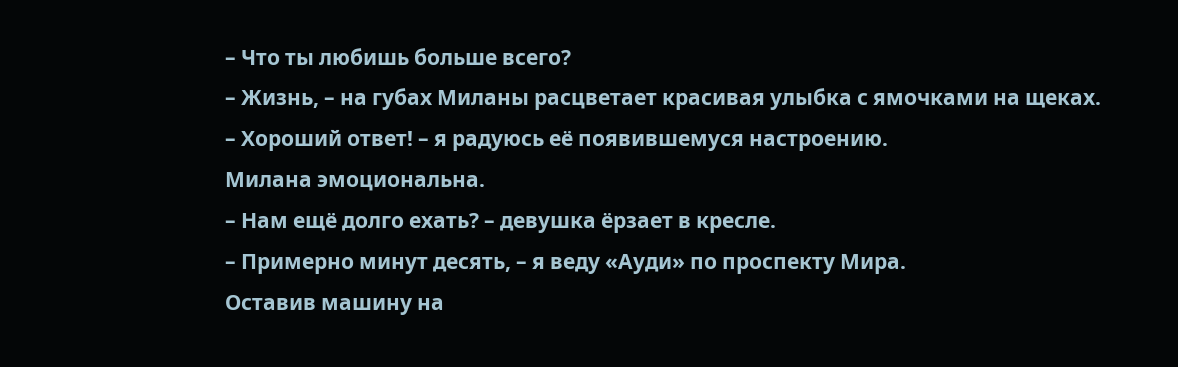– Что ты любишь больше всего?
– Жизнь, – на губах Миланы расцветает красивая улыбка с ямочками на щеках.
– Хороший ответ! – я радуюсь её появившемуся настроению.
Милана эмоциональна.
– Нам ещё долго ехать? – девушка ёрзает в кресле.
– Примерно минут десять, – я веду «Ауди» по проспекту Мира.
Оставив машину на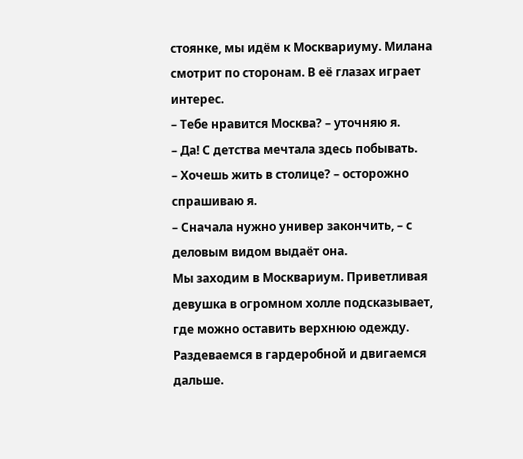стоянке, мы идём к Москвариуму. Милана смотрит по сторонам. В её глазах играет интерес.
– Тебе нравится Москва? – уточняю я.
– Да! С детства мечтала здесь побывать.
– Хочешь жить в столице? – осторожно спрашиваю я.
– Сначала нужно универ закончить, – с деловым видом выдаёт она.
Мы заходим в Москвариум. Приветливая девушка в огромном холле подсказывает, где можно оставить верхнюю одежду. Раздеваемся в гардеробной и двигаемся дальше.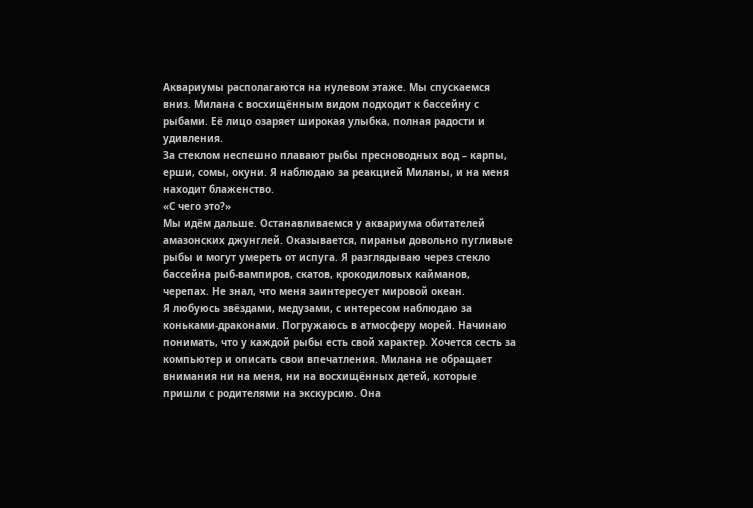Аквариумы располагаются на нулевом этаже. Мы спускаемся вниз. Милана с восхищённым видом подходит к бассейну с рыбами. Её лицо озаряет широкая улыбка, полная радости и удивления.
За стеклом неспешно плавают рыбы пресноводных вод – карпы, ерши, сомы, окуни. Я наблюдаю за реакцией Миланы, и на меня находит блаженство.
«С чего это?»
Мы идём дальше. Останавливаемся у аквариума обитателей амазонских джунглей. Оказывается, пираньи довольно пугливые рыбы и могут умереть от испуга. Я разглядываю через стекло бассейна рыб-вампиров, скатов, крокодиловых кайманов, черепах. Не знал, что меня заинтересует мировой океан.
Я любуюсь звёздами, медузами, с интересом наблюдаю за коньками-драконами. Погружаюсь в атмосферу морей. Начинаю понимать, что у каждой рыбы есть свой характер. Хочется сесть за компьютер и описать свои впечатления. Милана не обращает внимания ни на меня, ни на восхищённых детей, которые пришли с родителями на экскурсию. Она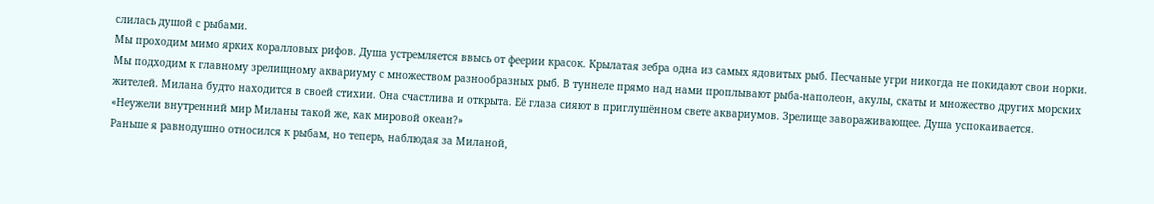слилась душой с рыбами.
Мы проходим мимо ярких коралловых рифов. Душа устремляется ввысь от феерии красок. Крылатая зебра одна из самых ядовитых рыб. Песчаные угри никогда не покидают свои норки. Мы подходим к главному зрелищному аквариуму с множеством разнообразных рыб. В туннеле прямо над нами проплывают рыба-наполеон, акулы, скаты и множество других морских жителей. Милана будто находится в своей стихии. Она счастлива и открыта. Её глаза сияют в приглушённом свете аквариумов. Зрелище завораживающее. Душа успокаивается.
«Неужели внутренний мир Миланы такой же, как мировой океан?»
Раньше я равнодушно относился к рыбам, но теперь, наблюдая за Миланой,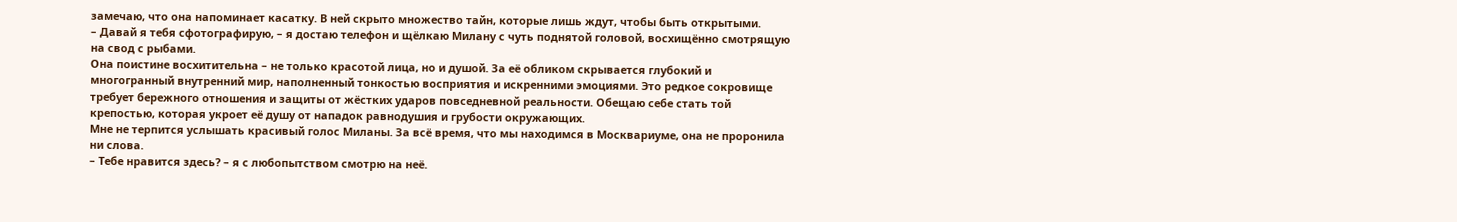замечаю, что она напоминает касатку. В ней скрыто множество тайн, которые лишь ждут, чтобы быть открытыми.
– Давай я тебя сфотографирую, – я достаю телефон и щёлкаю Милану с чуть поднятой головой, восхищённо смотрящую на свод с рыбами.
Она поистине восхитительна – не только красотой лица, но и душой. За её обликом скрывается глубокий и многогранный внутренний мир, наполненный тонкостью восприятия и искренними эмоциями. Это редкое сокровище требует бережного отношения и защиты от жёстких ударов повседневной реальности. Обещаю себе стать той крепостью, которая укроет её душу от нападок равнодушия и грубости окружающих.
Мне не терпится услышать красивый голос Миланы. За всё время, что мы находимся в Москвариуме, она не проронила ни слова.
– Тебе нравится здесь? – я с любопытством смотрю на неё.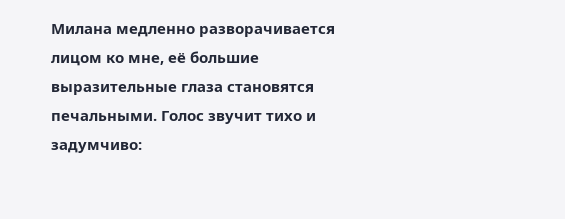Милана медленно разворачивается лицом ко мне, её большие выразительные глаза становятся печальными. Голос звучит тихо и задумчиво: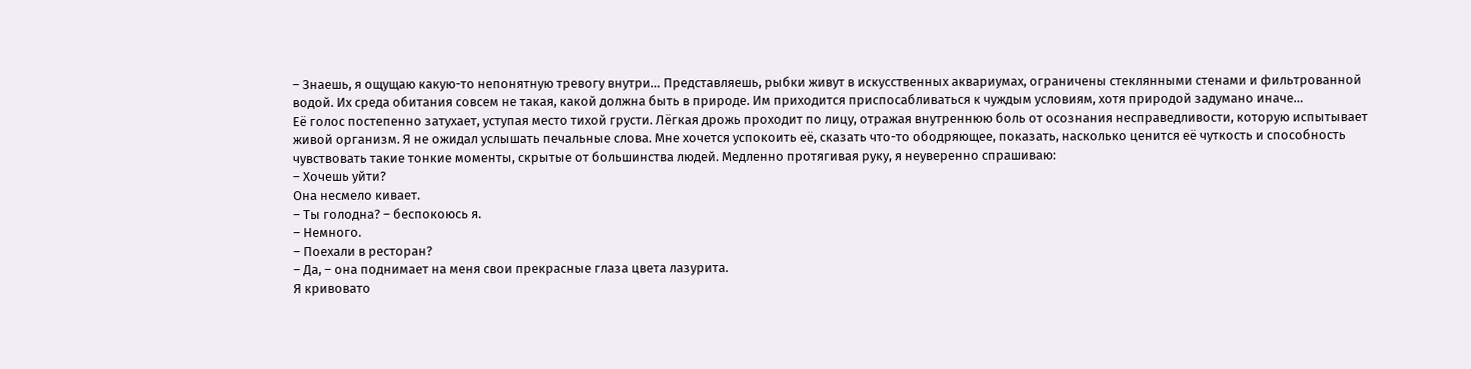– Знаешь, я ощущаю какую-то непонятную тревогу внутри… Представляешь, рыбки живут в искусственных аквариумах, ограничены стеклянными стенами и фильтрованной водой. Их среда обитания совсем не такая, какой должна быть в природе. Им приходится приспосабливаться к чуждым условиям, хотя природой задумано иначе…
Её голос постепенно затухает, уступая место тихой грусти. Лёгкая дрожь проходит по лицу, отражая внутреннюю боль от осознания несправедливости, которую испытывает живой организм. Я не ожидал услышать печальные слова. Мне хочется успокоить её, сказать что-то ободряющее, показать, насколько ценится её чуткость и способность чувствовать такие тонкие моменты, скрытые от большинства людей. Медленно протягивая руку, я неуверенно спрашиваю:
– Хочешь уйти?
Она несмело кивает.
– Ты голодна? – беспокоюсь я.
– Немного.
– Поехали в ресторан?
– Да, – она поднимает на меня свои прекрасные глаза цвета лазурита.
Я кривовато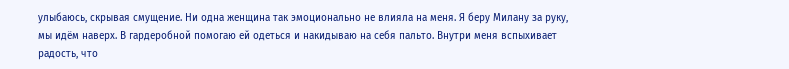улыбаюсь, скрывая смущение. Ни одна женщина так эмоционально не влияла на меня. Я беру Милану за руку, мы идём наверх. В гардеробной помогаю ей одеться и накидываю на себя пальто. Внутри меня вспыхивает радость, что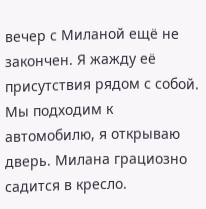вечер с Миланой ещё не закончен. Я жажду её присутствия рядом с собой.
Мы подходим к автомобилю, я открываю дверь. Милана грациозно садится в кресло.